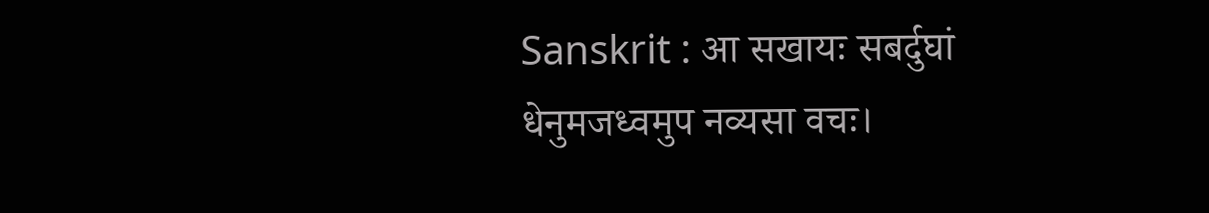Sanskrit : आ सखायः सबर्दुघां धेनुमजध्वमुप नव्यसा वचः।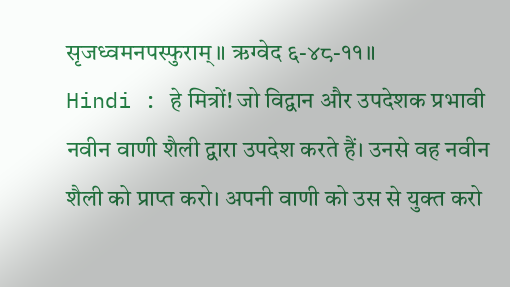सृजध्वमनपस्फुराम्॥ ऋग्वेद ६-४८-११॥
Hindi : हे मित्रों! जो विद्वान और उपदेशक प्रभावी नवीन वाणी शैली द्वारा उपदेश करते हैं। उनसे वह नवीन शैली को प्राप्त करो। अपनी वाणी को उस से युक्त करो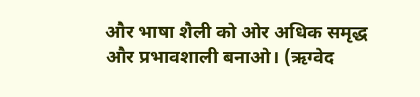और भाषा शैली को ओर अधिक समृद्ध और प्रभावशाली बनाओ। (ऋग्वेद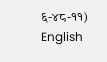६-४८-११)
English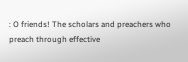: O friends! The scholars and preachers who preach through effective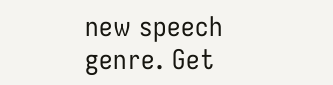new speech genre. Get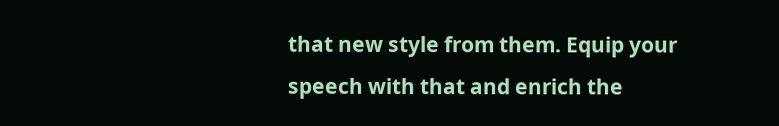that new style from them. Equip your speech with that and enrich the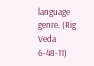language genre. (Rig Veda 6-48-11)